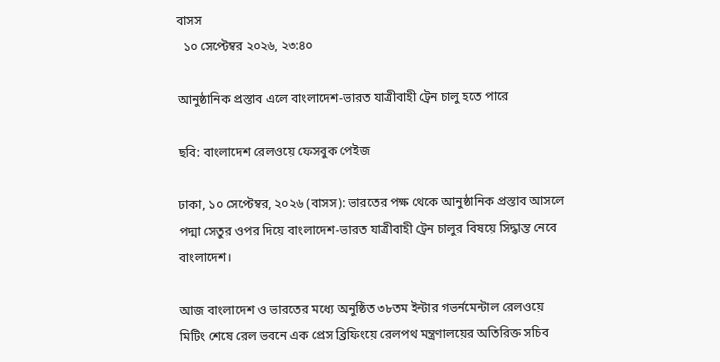বাসস
  ১০ সেপ্টেম্বর ২০২৬, ২৩:৪০

আনুষ্ঠানিক প্রস্তাব এলে বাংলাদেশ-ভারত যাত্রীবাহী ট্রেন চালু হতে পারে

ছবি: বাংলাদেশ রেলওয়ে ফেসবুক পেইজ

ঢাকা, ১০ সেপ্টেম্বর, ২০২৬ (বাসস): ভারতের পক্ষ থেকে আনুষ্ঠানিক প্রস্তাব আসলে পদ্মা সেতুর ওপর দিয়ে বাংলাদেশ-ভারত যাত্রীবাহী ট্রেন চালুর বিষয়ে সিদ্ধান্ত নেবে বাংলাদেশ।

আজ বাংলাদেশ ও ভারতের মধ্যে অনুষ্ঠিত ৩৮তম ইন্টার গভর্নমেন্টাল রেলওয়ে মিটিং শেষে রেল ভবনে এক প্রেস ব্রিফিংয়ে রেলপথ মন্ত্রণালয়ের অতিরিক্ত সচিব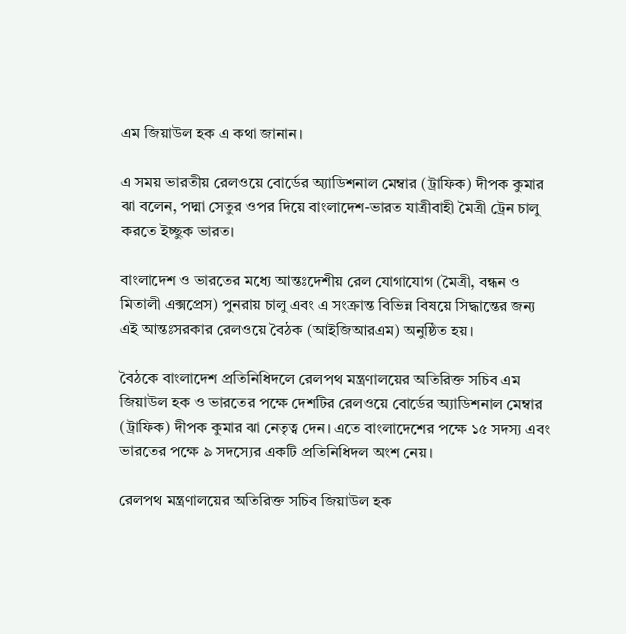এম জিয়াউল হক এ কথা জানান।

এ সময় ভারতীয় রেলওয়ে বোর্ডের অ্যাডিশনাল মেম্বার (ট্রাফিক) দীপক কুমার ঝা বলেন, পদ্মা সেতুর ওপর দিয়ে বাংলাদেশ-ভারত যাত্রীবাহী মৈত্রী ট্রেন চালু করতে ইচ্ছুক ভারত।

বাংলাদেশ ও ভারতের মধ্যে আন্তঃদেশীয় রেল যোগাযোগ (মৈত্রী, বন্ধন ও মিতালী এক্সপ্রেস) পুনরায় চালু এবং এ সংক্রান্ত বিভিন্ন বিষয়ে সিদ্ধান্তের জন্য এই আন্তঃসরকার রেলওয়ে বৈঠক (আইজিআরএম) অনুষ্ঠিত হয়।

বৈঠকে বাংলাদেশ প্রতিনিধিদলে রেলপথ মন্ত্রণালয়ের অতিরিক্ত সচিব এম জিয়াউল হক ও ভারতের পক্ষে দেশটির রেলওয়ে বোর্ডের অ্যাডিশনাল মেম্বার (ট্রাফিক) দীপক কুমার ঝা নেতৃত্ব দেন। এতে বাংলাদেশের পক্ষে ১৫ সদস্য এবং ভারতের পক্ষে ৯ সদস্যের একটি প্রতিনিধিদল অংশ নেয়।

রেলপথ মন্ত্রণালয়ের অতিরিক্ত সচিব জিয়াউল হক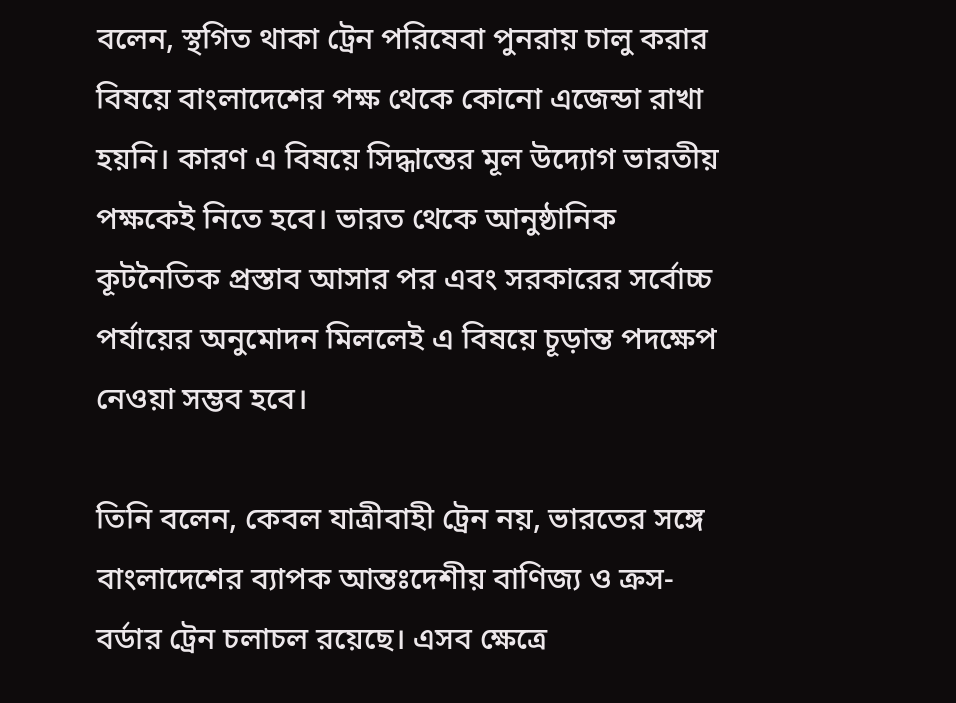বলেন, স্থগিত থাকা ট্রেন পরিষেবা পুনরায় চালু করার বিষয়ে বাংলাদেশের পক্ষ থেকে কোনো এজেন্ডা রাখা হয়নি। কারণ এ বিষয়ে সিদ্ধান্তের মূল উদ্যোগ ভারতীয় পক্ষকেই নিতে হবে। ভারত থেকে আনুষ্ঠানিক কূটনৈতিক প্রস্তাব আসার পর এবং সরকারের সর্বোচ্চ পর্যায়ের অনুমোদন মিললেই এ বিষয়ে চূড়ান্ত পদক্ষেপ নেওয়া সম্ভব হবে।

তিনি বলেন, কেবল যাত্রীবাহী ট্রেন নয়, ভারতের সঙ্গে বাংলাদেশের ব্যাপক আন্তঃদেশীয় বাণিজ্য ও ক্রস-বর্ডার ট্রেন চলাচল রয়েছে। এসব ক্ষেত্রে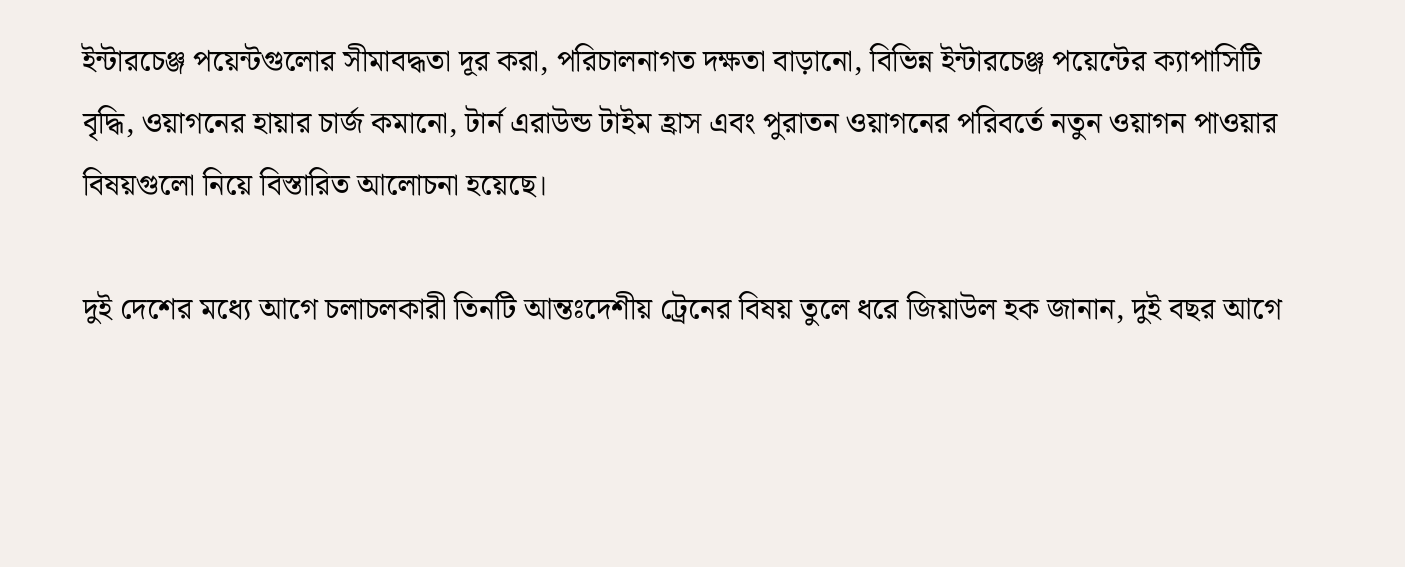ইন্টারচেঞ্জ পয়েন্টগুলোর সীমাবদ্ধতা দূর করা, পরিচালনাগত দক্ষতা বাড়ানো, বিভিন্ন ইন্টারচেঞ্জ পয়েন্টের ক্যাপাসিটি বৃদ্ধি, ওয়াগনের হায়ার চার্জ কমানো, টার্ন এরাউন্ড টাইম হ্রাস এবং পুরাতন ওয়াগনের পরিবর্তে নতুন ওয়াগন পাওয়ার বিষয়গুলো নিয়ে বিস্তারিত আলোচনা হয়েছে।

দুই দেশের মধ্যে আগে চলাচলকারী তিনটি আন্তঃদেশীয় ট্রেনের বিষয় তুলে ধরে জিয়াউল হক জানান, দুই বছর আগে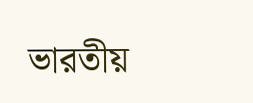ভারতীয়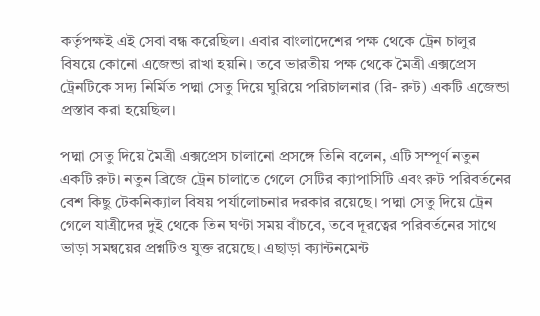কর্তৃপক্ষই এই সেবা বন্ধ করেছিল। এবার বাংলাদেশের পক্ষ থেকে ট্রেন চালুর বিষয়ে কোনো এজেন্ডা রাখা হয়নি। তবে ভারতীয় পক্ষ থেকে মৈত্রী এক্সপ্রেস ট্রেনটিকে সদ্য নির্মিত পদ্মা সেতু দিয়ে ঘুরিয়ে পরিচালনার (রি- রুট) একটি এজেন্ডা প্রস্তাব করা হয়েছিল।

পদ্মা সেতু দিয়ে মৈত্রী এক্সপ্রেস চালানো প্রসঙ্গে তিনি বলেন, এটি সম্পূর্ণ নতুন একটি রুট। নতুন ব্রিজে ট্রেন চালাতে গেলে সেটির ক্যাপাসিটি এবং রুট পরিবর্তনের বেশ কিছু টেকনিক্যাল বিষয় পর্যালোচনার দরকার রয়েছে। পদ্মা সেতু দিয়ে ট্রেন গেলে যাত্রীদের দুই থেকে তিন ঘণ্টা সময় বাঁচবে, তবে দূরত্বের পরিবর্তনের সাথে ভাড়া সমন্বয়ের প্রশ্নটিও যুক্ত রয়েছে। এছাড়া ক্যান্টনমেন্ট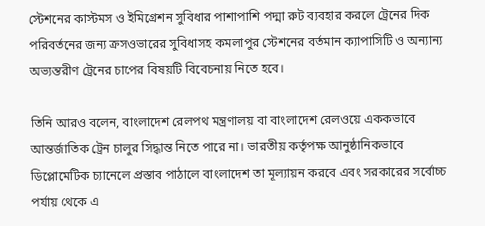স্টেশনের কাস্টমস ও ইমিগ্রেশন সুবিধার পাশাপাশি পদ্মা রুট ব্যবহার করলে ট্রেনের দিক পরিবর্তনের জন্য ক্রসওভারের সুবিধাসহ কমলাপুর স্টেশনের বর্তমান ক্যাপাসিটি ও অন্যান্য অভ্যন্তরীণ ট্রেনের চাপের বিষয়টি বিবেচনায় নিতে হবে।

তিনি আরও বলেন, বাংলাদেশ রেলপথ মন্ত্রণালয় বা বাংলাদেশ রেলওয়ে এককভাবে আন্তর্জাতিক ট্রেন চালুর সিদ্ধান্ত নিতে পারে না। ভারতীয় কর্তৃপক্ষ আনুষ্ঠানিকভাবে ডিপ্লোমেটিক চ্যানেলে প্রস্তাব পাঠালে বাংলাদেশ তা মূল্যায়ন করবে এবং সরকারের সর্বোচ্চ পর্যায় থেকে এ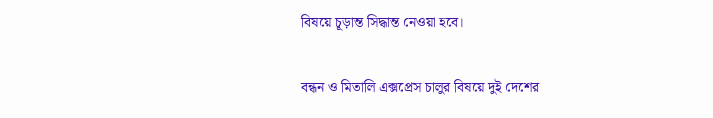বিষয়ে চূড়ান্ত সিদ্ধান্ত নেওয়া হবে।

বন্ধন ও মিতালি এক্সপ্রেস চালুর বিষয়ে দুই দেশের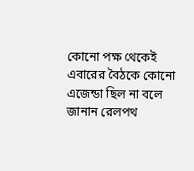কোনো পক্ষ থেকেই এবারের বৈঠকে কোনো এজেন্ডা ছিল না বলে জানান রেলপথ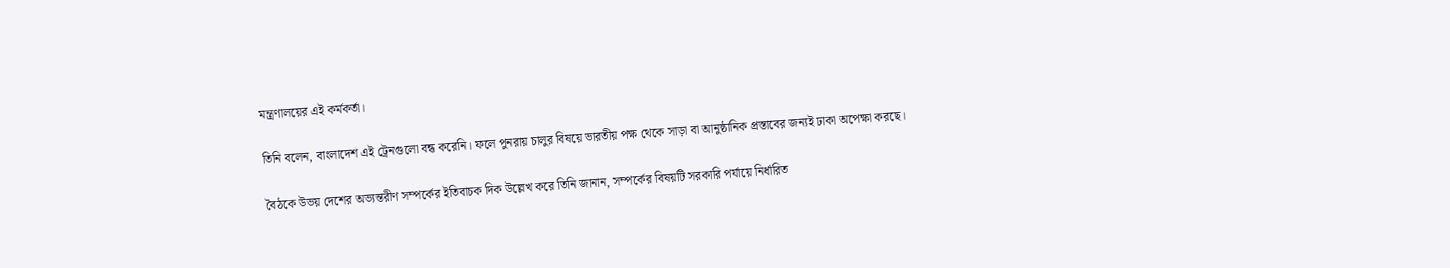মন্ত্রণালয়ের এই কর্মকর্তা।

তিনি বলেন, বাংলাদেশ এই ট্রেনগুলো বন্ধ করেনি। ফলে পুনরায় চালুর বিষয়ে ভারতীয় পক্ষ থেকে সাড়া বা আনুষ্ঠানিক প্রস্তাবের জন্যই ঢাকা অপেক্ষা করছে।

বৈঠকে উভয় দেশের অভ্যন্তরীণ সম্পর্কের ইতিবাচক দিক উল্লেখ করে তিনি জানান, সম্পর্কের বিষয়টি সরকারি পর্যায়ে নির্ধারিত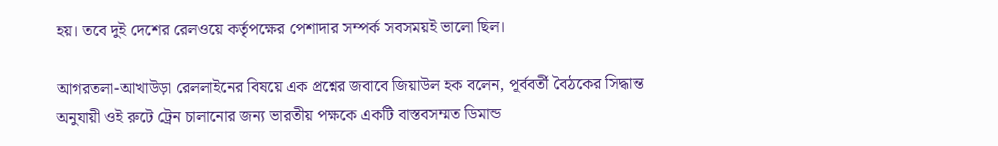হয়। তবে দুই দেশের রেলওয়ে কর্তৃপক্ষের পেশাদার সম্পর্ক সবসময়ই ভালো ছিল।

আগরতলা-আখাউড়া রেললাইনের বিষয়ে এক প্রশ্নের জবাবে জিয়াউল হক বলেন, পূর্ববর্তী বৈঠকের সিদ্ধান্ত অনুযায়ী ওই রুটে ট্রেন চালানোর জন্য ভারতীয় পক্ষকে একটি বাস্তবসম্মত ডিমান্ড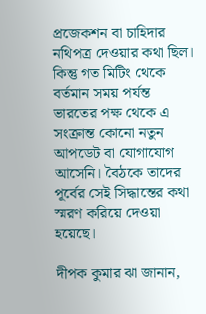প্রজেকশন বা চাহিদার নথিপত্র দেওয়ার কথা ছিল। কিন্তু গত মিটিং থেকে বর্তমান সময় পর্যন্ত ভারতের পক্ষ থেকে এ সংক্রান্ত কোনো নতুন আপডেট বা যোগাযোগ আসেনি। বৈঠকে তাদের পূর্বের সেই সিদ্ধান্তের কথা স্মরণ করিয়ে দেওয়া হয়েছে।

দীপক কুমার ঝা জানান,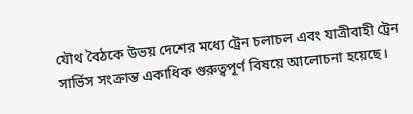যৌথ বৈঠকে উভয় দেশের মধ্যে ট্রেন চলাচল এবং যাত্রীবাহী ট্রেন সার্ভিস সংক্রান্ত একাধিক গুরুত্বপূর্ণ বিষয়ে আলোচনা হয়েছে।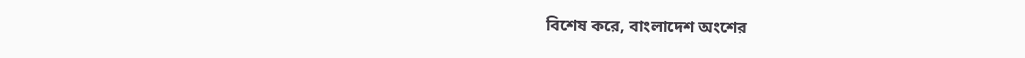বিশেষ করে, বাংলাদেশ অংশের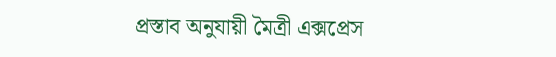প্রস্তাব অনুযায়ী মৈত্রী এক্সপ্রেস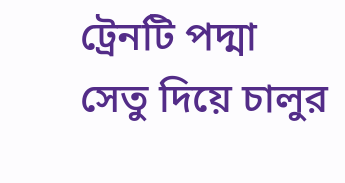ট্রেনটি পদ্মা সেতু দিয়ে চালুর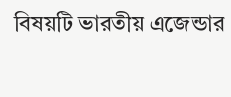বিষয়টি ভারতীয় এজেন্ডার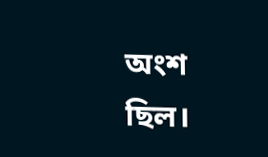অংশ ছিল।